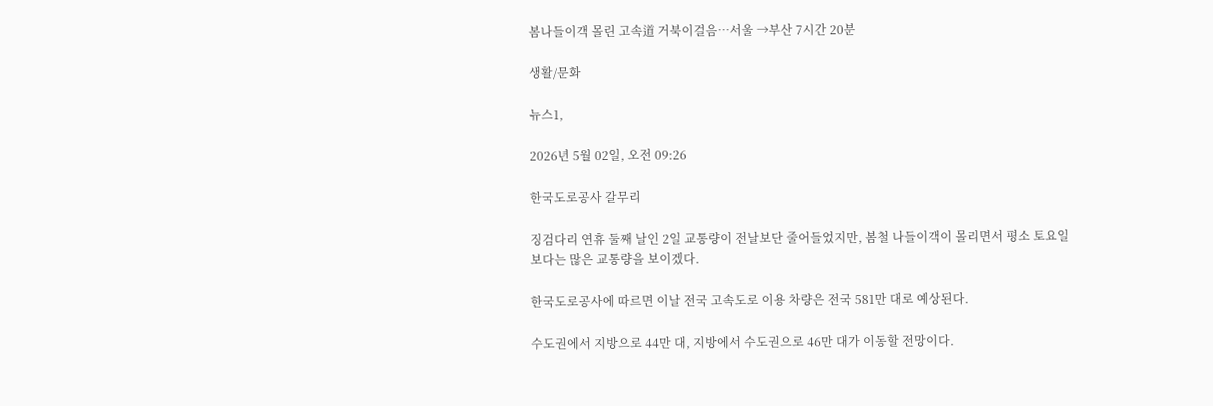봄나들이객 몰린 고속道 거북이걸음…서울 →부산 7시간 20분

생활/문화

뉴스1,

2026년 5월 02일, 오전 09:26

한국도로공사 갈무리

징검다리 연휴 둘째 날인 2일 교통량이 전날보단 줄어들었지만, 봄철 나들이객이 몰리면서 평소 토요일보다는 많은 교통량을 보이겠다.

한국도로공사에 따르면 이날 전국 고속도로 이용 차량은 전국 581만 대로 예상된다.

수도권에서 지방으로 44만 대, 지방에서 수도권으로 46만 대가 이동할 전망이다.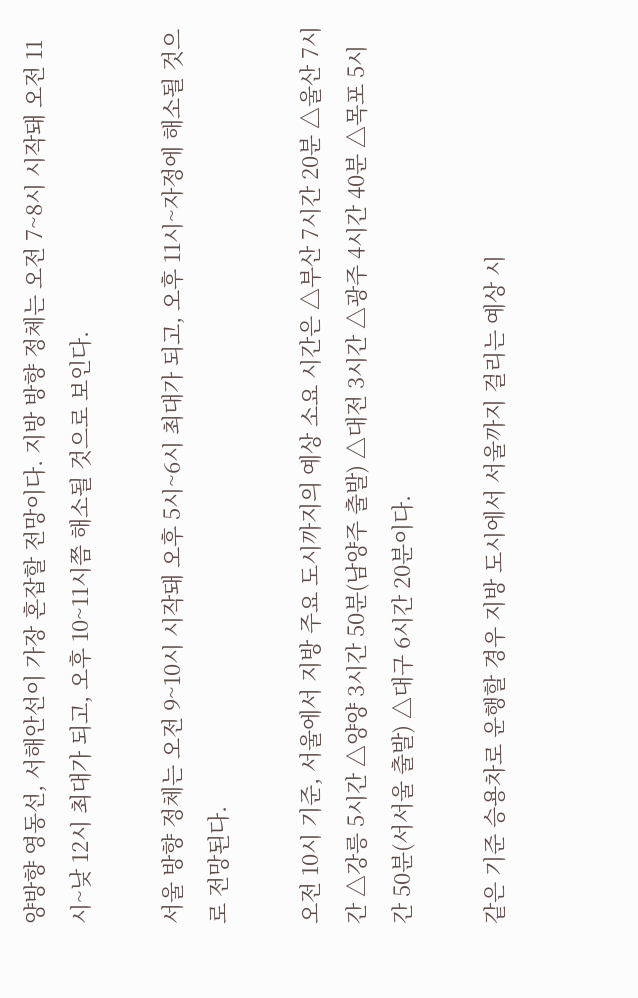양방향 영동선, 서해안선이 가장 혼잡할 전망이다. 지방 방향 정체는 오전 7~8시 시작돼 오전 11시~낮 12시 최대가 되고, 오후 10~11시쯤 해소될 것으로 보인다.

서울 방향 정체는 오전 9~10시 시작돼 오후 5시~6시 최대가 되고, 오후 11시~자정에 해소될 것으로 전망된다.

오전 10시 기준, 서울에서 지방 주요 도시까지의 예상 소요 시간은 △부산 7시간 20분 △울산 7시간 △강릉 5시간 △양양 3시간 50분(남양주 출발) △대전 3시간 △광주 4시간 40분 △목포 5시간 50분(서서울 출발) △대구 6시간 20분이다.

같은 기준 승용차로 운행할 경우 지방 도시에서 서울까지 걸리는 예상 시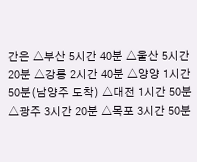간은 △부산 5시간 40분 △울산 5시간 20분 △강릉 2시간 40분 △양양 1시간 50분(남양주 도착) △대전 1시간 50분 △광주 3시간 20분 △목포 3시간 50분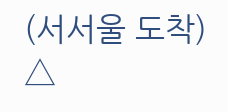(서서울 도착) △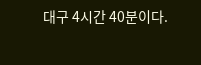대구 4시간 40분이다.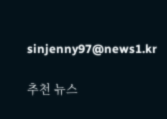sinjenny97@news1.kr

추천 뉴스